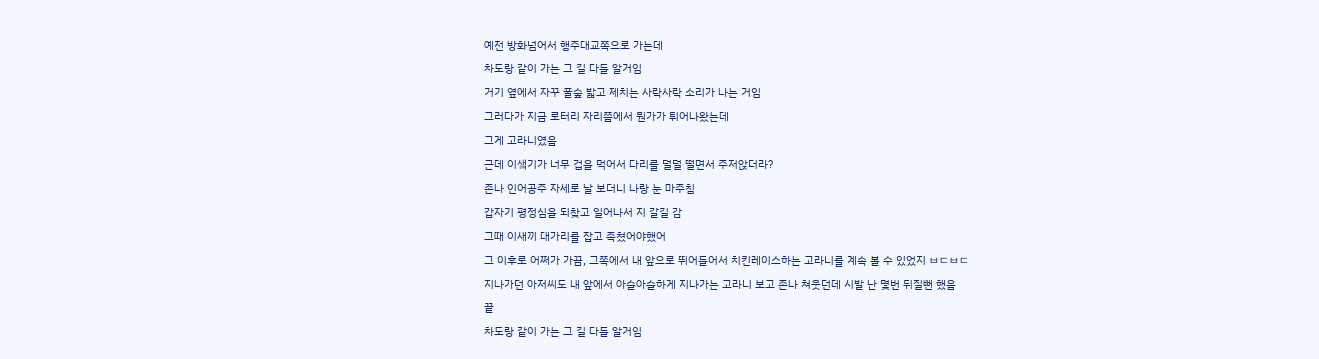예전 방화넘어서 행주대교쪽으로 가는데
차도랑 같이 가는 그 길 다들 알거임
거기 옆에서 자꾸 풀숲 밟고 제치는 사락사락 소리가 나는 거임
그러다가 지금 로터리 자리쯤에서 뭔가가 튀어나왔는데
그게 고라니였음
근데 이샠기가 너무 겁을 먹어서 다리를 덜덜 떨면서 주저앉더라?
존나 인어공주 자세로 날 보더니 나랑 눈 마주침
갑자기 평정심을 되찾고 일어나서 지 갈길 감
그때 이새끼 대가리를 잡고 족쳤어야했어
그 이후로 어쩌가 가끔, 그쪽에서 내 앞으로 뛰어들어서 치킨레이스하는 고라니를 계속 볼 수 있었지 ㅂㄷㅂㄷ
지나가던 아저씨도 내 앞에서 아슬아슬하게 지나가는 고라니 보고 존나 쳐웃던데 시발 난 몇번 뒤질뻔 했음
끝
차도랑 같이 가는 그 길 다들 알거임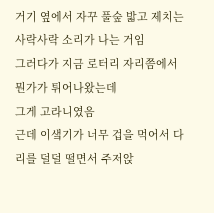거기 옆에서 자꾸 풀숲 밟고 제치는 사락사락 소리가 나는 거임
그러다가 지금 로터리 자리쯤에서 뭔가가 튀어나왔는데
그게 고라니였음
근데 이샠기가 너무 겁을 먹어서 다리를 덜덜 떨면서 주저앉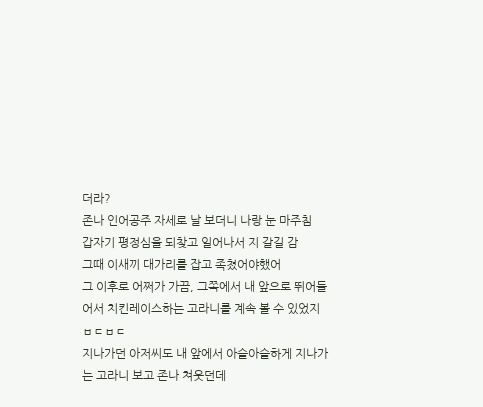더라?
존나 인어공주 자세로 날 보더니 나랑 눈 마주침
갑자기 평정심을 되찾고 일어나서 지 갈길 감
그때 이새끼 대가리를 잡고 족쳤어야했어
그 이후로 어쩌가 가끔, 그쪽에서 내 앞으로 뛰어들어서 치킨레이스하는 고라니를 계속 볼 수 있었지 ㅂㄷㅂㄷ
지나가던 아저씨도 내 앞에서 아슬아슬하게 지나가는 고라니 보고 존나 쳐웃던데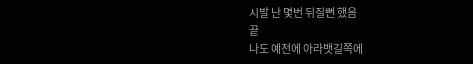시발 난 몇번 뒤질뻔 했음
끝
나도 예전에 아라뱃길쪽에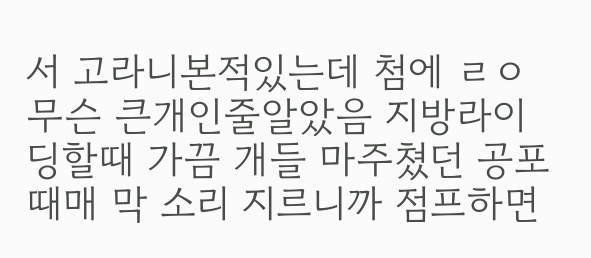서 고라니본적있는데 첨에 ㄹㅇ 무슨 큰개인줄알았음 지방라이딩할때 가끔 개들 마주쳤던 공포때매 막 소리 지르니까 점프하면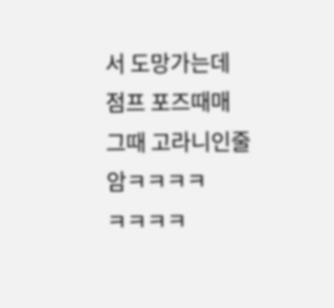서 도망가는데 점프 포즈때매 그때 고라니인줄암ㅋㅋㅋㅋ
ㅋㅋㅋㅋ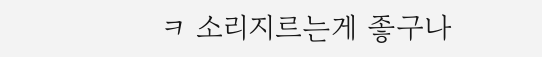ㅋ 소리지르는게 좋구나